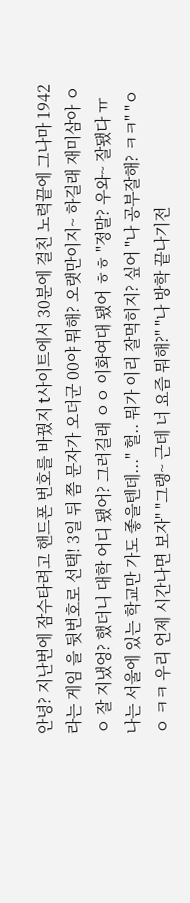안녕? 지난번에 잠수타려고 핸드폰 번호를 바꿨지 t사이트에서 30분에 걸친 노력끝에 그나마 1942 라는 게임 을 뒷번호로 선택! 3일 뒤 쯤 문자가 오더군 00야 뭐해? 오랫만이지~ 하길래 재미삼아 ㅇㅇ 잘 지냈엉? 했더니 대학 어디 됐어? 그러길래 ㅇㅇ 이화여대 됐어 ㅎㅎ "정말? 우와~ 잘됐다 ㅠ 나는 서울에 있는 학교만 가도 좋을텐데..." 헐.. 뭐가 이리 잘먹히지? 싶어 "나 공부잘해? ㅋㅋ" "ㅇㅇ ㅋㅋ 우리 언제 시간나면 보자" "그랭~ 근데 너 요즘 뭐해?" "나 방학 끝나기전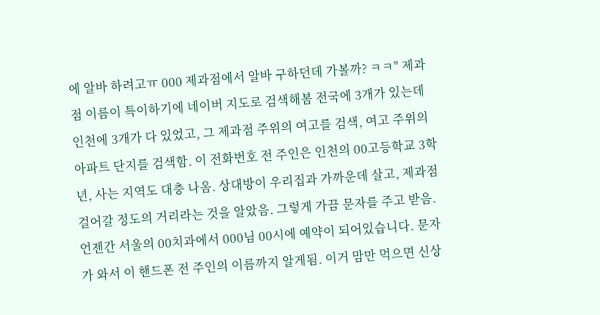에 알바 하려고ㅠ 000 제과점에서 알바 구하던데 가볼까? ㅋㅋ" 제과점 이름이 특이하기에 네이버 지도로 검색해봄 전국에 3개가 있는데 인천에 3개가 다 있었고, 그 제과점 주위의 여고를 검색, 여고 주위의 아파트 단지를 검색함. 이 전화번호 전 주인은 인천의 00고등학교 3학년, 사는 지역도 대충 나옴. 상대방이 우리집과 가까운데 살고, 제과점 걸어갈 정도의 거리라는 것을 알았음. 그렇게 가끔 문자를 주고 받음. 언젠간 서울의 00치과에서 000님 00시에 예약이 되어있습니다. 문자가 와서 이 핸드폰 전 주인의 이름까지 알게됨. 이거 맘만 먹으면 신상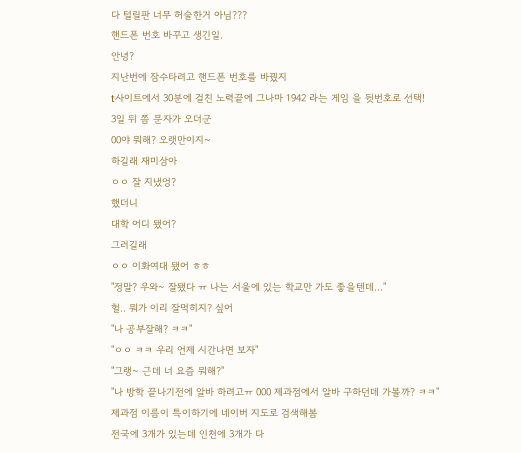다 털릴판 너무 허술한거 아님???
핸드폰 번호 바꾸고 생긴일.
안녕?
지난번에 잠수타려고 핸드폰 번호를 바꿨지
t사이트에서 30분에 걸친 노력끝에 그나마 1942 라는 게임 을 뒷번호로 선택!
3일 뒤 쯤 문자가 오더군
00야 뭐해? 오랫만이지~
하길래 재미삼아
ㅇㅇ 잘 지냈엉?
했더니
대학 어디 됐어?
그러길래
ㅇㅇ 이화여대 됐어 ㅎㅎ
"정말? 우와~ 잘됐다 ㅠ 나는 서울에 있는 학교만 가도 좋을텐데..."
헐.. 뭐가 이리 잘먹히지? 싶어
"나 공부잘해? ㅋㅋ"
"ㅇㅇ ㅋㅋ 우리 언제 시간나면 보자"
"그랭~ 근데 너 요즘 뭐해?"
"나 방학 끝나기전에 알바 하려고ㅠ 000 제과점에서 알바 구하던데 가볼까? ㅋㅋ"
제과점 이름이 특이하기에 네이버 지도로 검색해봄
전국에 3개가 있는데 인천에 3개가 다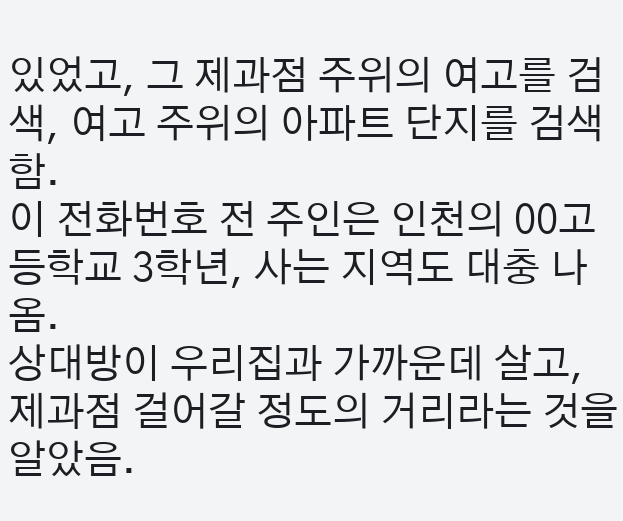있었고, 그 제과점 주위의 여고를 검색, 여고 주위의 아파트 단지를 검색함.
이 전화번호 전 주인은 인천의 00고등학교 3학년, 사는 지역도 대충 나옴.
상대방이 우리집과 가까운데 살고, 제과점 걸어갈 정도의 거리라는 것을 알았음.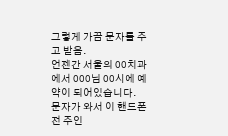그렇게 가끔 문자를 주고 받음.
언젠간 서울의 00치과에서 000님 00시에 예약이 되어있습니다.
문자가 와서 이 핸드폰 전 주인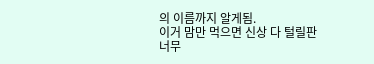의 이름까지 알게됨.
이거 맘만 먹으면 신상 다 털릴판
너무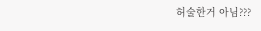허술한거 아님???